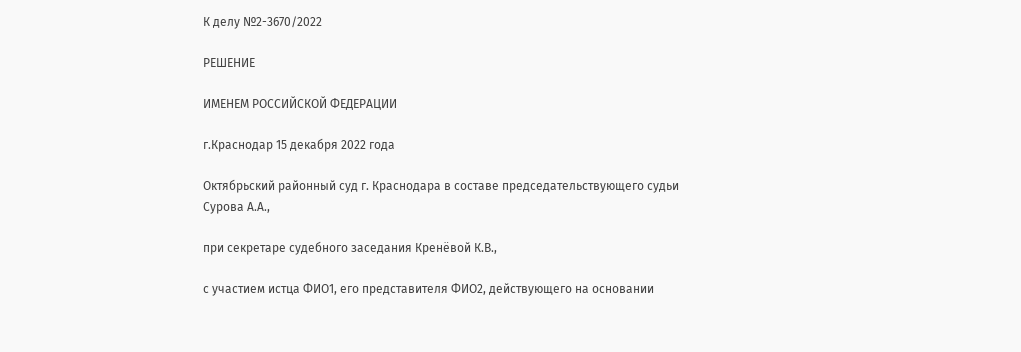К делу №2-3670/2022

РЕШЕНИЕ

ИМЕНЕМ РОССИЙСКОЙ ФЕДЕРАЦИИ

г.Краснодар 15 декабря 2022 года

Октябрьский районный суд г. Краснодара в составе председательствующего судьи Сурова А.А.,

при секретаре судебного заседания Кренёвой К.В.,

с участием истца ФИО1, его представителя ФИО2, действующего на основании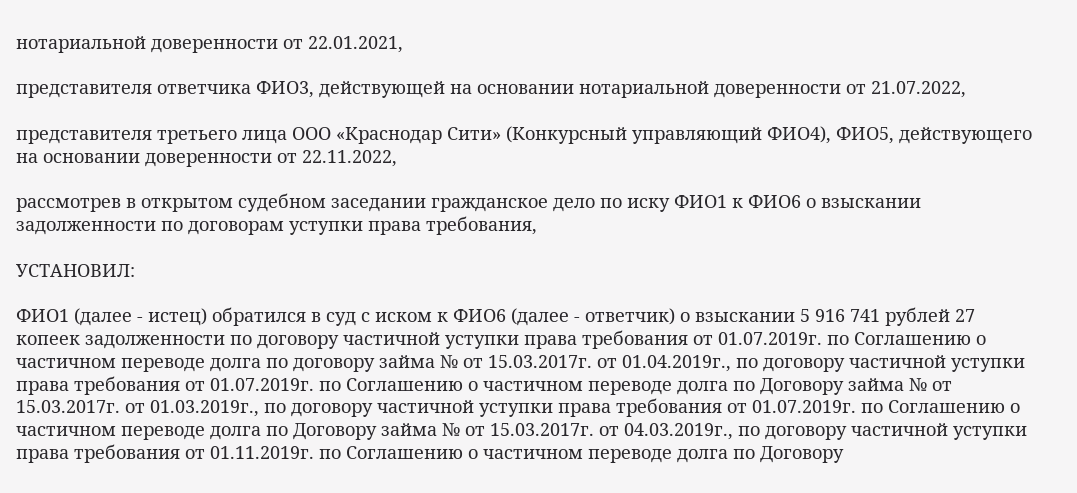нотариальной доверенности от 22.01.2021,

представителя ответчика ФИО3, действующей на основании нотариальной доверенности от 21.07.2022,

представителя третьего лица ООО «Краснодар Сити» (Конкурсный управляющий ФИО4), ФИО5, действующего на основании доверенности от 22.11.2022,

рассмотрев в открытом судебном заседании гражданское дело по иску ФИО1 к ФИО6 о взыскании задолженности по договорам уступки права требования,

УСТАНОВИЛ:

ФИО1 (далее - истец) обратился в суд с иском к ФИО6 (далее - ответчик) о взыскании 5 916 741 рублей 27 копеек задолженности по договору частичной уступки права требования от 01.07.2019г. по Соглашению о частичном переводе долга по договору займа № от 15.03.2017г. от 01.04.2019г., по договору частичной уступки права требования от 01.07.2019г. по Соглашению о частичном переводе долга по Договору займа № от 15.03.2017г. от 01.03.2019г., по договору частичной уступки права требования от 01.07.2019г. по Соглашению о частичном переводе долга по Договору займа № от 15.03.2017г. от 04.03.2019г., по договору частичной уступки права требования от 01.11.2019г. по Соглашению о частичном переводе долга по Договору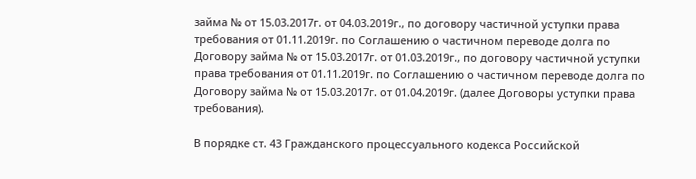займа № от 15.03.2017г. от 04.03.2019г., по договору частичной уступки права требования от 01.11.2019г. по Соглашению о частичном переводе долга по Договору займа № от 15.03.2017г. от 01.03.2019г., по договору частичной уступки права требования от 01.11.2019г. по Соглашению о частичном переводе долга по Договору займа № от 15.03.2017г. от 01.04.2019г. (далее Договоры уступки права требования).

В порядке ст. 43 Гражданского процессуального кодекса Российской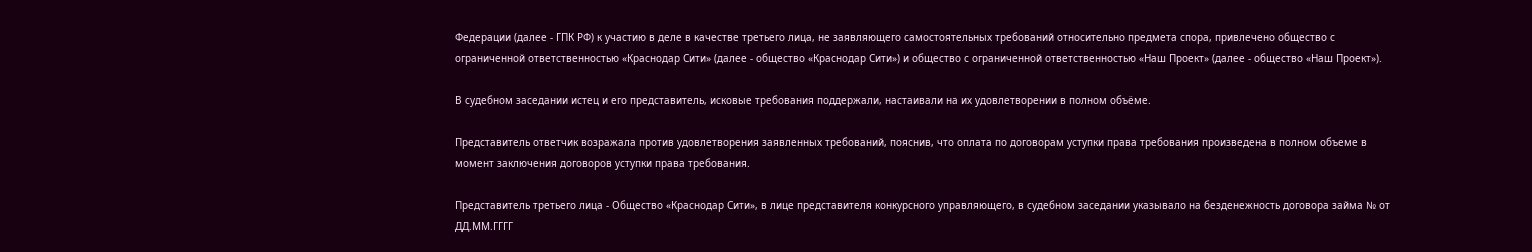Федерации (далее - ГПК РФ) к участию в деле в качестве третьего лица, не заявляющего самостоятельных требований относительно предмета спора, привлечено общество с ограниченной ответственностью «Краснодар Сити» (далее - общество «Краснодар Сити») и общество с ограниченной ответственностью «Наш Проект» (далее - общество «Наш Проект»).

В судебном заседании истец и его представитель, исковые требования поддержали, настаивали на их удовлетворении в полном объёме.

Представитель ответчик возражала против удовлетворения заявленных требований, пояснив, что оплата по договорам уступки права требования произведена в полном объеме в момент заключения договоров уступки права требования.

Представитель третьего лица - Общество «Краснодар Сити», в лице представителя конкурсного управляющего, в судебном заседании указывало на безденежность договора займа № от ДД.ММ.ГГГГ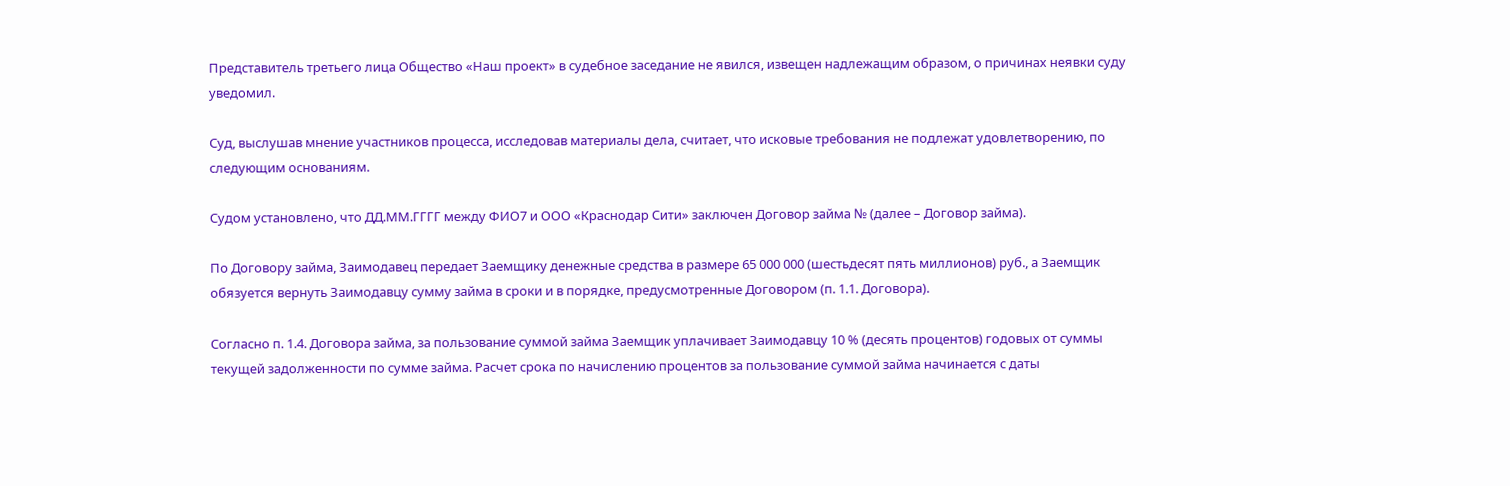Представитель третьего лица Общество «Наш проект» в судебное заседание не явился, извещен надлежащим образом, о причинах неявки суду уведомил.

Суд, выслушав мнение участников процесса, исследовав материалы дела, считает, что исковые требования не подлежат удовлетворению, по следующим основаниям.

Судом установлено, что ДД.ММ.ГГГГ между ФИО7 и ООО «Краснодар Сити» заключен Договор займа № (далее – Договор займа).

По Договору займа, Заимодавец передает Заемщику денежные средства в размере 65 000 000 (шестьдесят пять миллионов) руб., а Заемщик обязуется вернуть Заимодавцу сумму займа в сроки и в порядке, предусмотренные Договором (п. 1.1. Договора).

Согласно п. 1.4. Договора займа, за пользование суммой займа Заемщик уплачивает Заимодавцу 10 % (десять процентов) годовых от суммы текущей задолженности по сумме займа. Расчет срока по начислению процентов за пользование суммой займа начинается с даты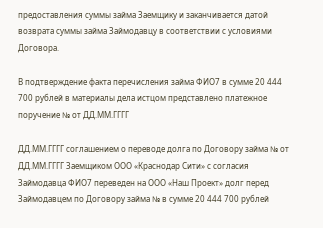предоставления суммы займа Заемщику и заканчивается датой возврата суммы займа Займодавцу в соответствии с условиями Договора.

В подтверждение факта перечисления займа ФИО7 в сумме 20 444 700 рублей в материалы дела истцом представлено платежное поручение № от ДД.ММ.ГГГГ

ДД.ММ.ГГГГ соглашением о переводе долга по Договору займа № от ДД.ММ.ГГГГ Заемщиком ООО «Краснодар Сити» с согласия Займодавца ФИО7 переведен на ООО «Наш Проект» долг перед Займодавцем по Договору займа № в сумме 20 444 700 рублей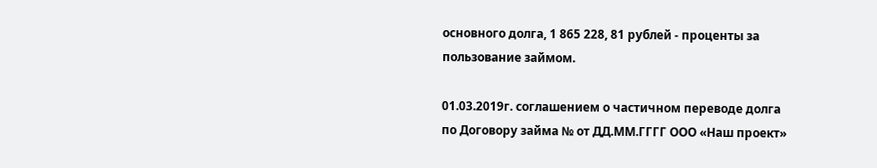основного долга, 1 865 228, 81 рублей - проценты за пользование займом.

01.03.2019г. соглашением о частичном переводе долга по Договору займа № от ДД.ММ.ГГГГ ООО «Наш проект»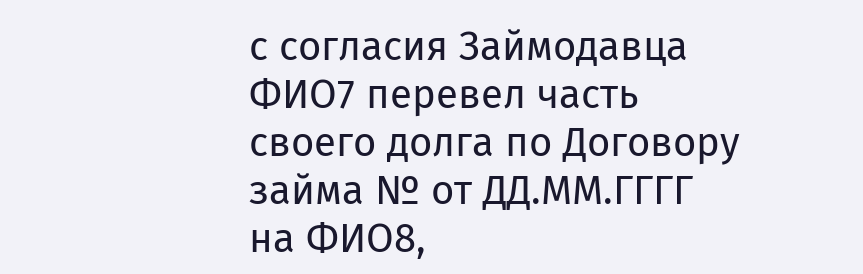с согласия Займодавца ФИО7 перевел часть своего долга по Договору займа № от ДД.ММ.ГГГГ на ФИО8,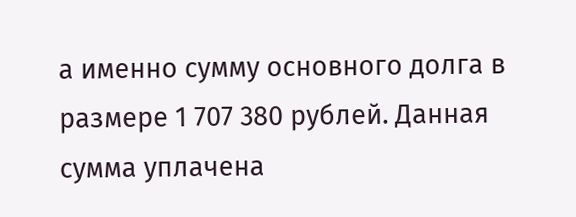а именно сумму основного долга в размере 1 707 380 рублей. Данная сумма уплачена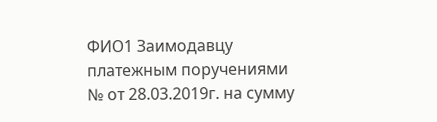ФИО1 Заимодавцу платежным поручениями № от 28.03.2019г. на сумму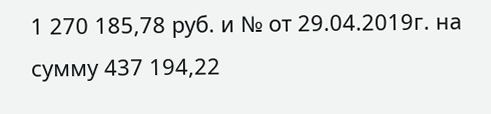1 270 185,78 руб. и № от 29.04.2019г. на сумму 437 194,22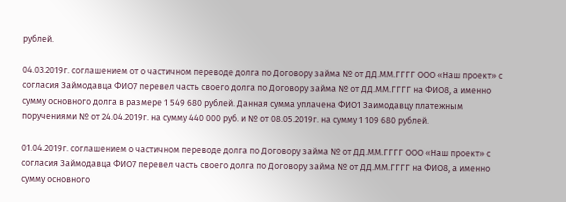рублей.

04.03.2019г. соглашением от о частичном переводе долга по Договору займа № от ДД.ММ.ГГГГ ООО «Наш проект» с согласия Займодавца ФИО7 перевел часть своего долга по Договору займа № от ДД.ММ.ГГГГ на ФИО8, а именно сумму основного долга в размере 1 549 680 рублей. Данная сумма уплачена ФИО1 Заимодавцу платежным поручениями № от 24.04.2019г. на сумму 440 000 руб. и № от 08.05.2019г. на сумму 1 109 680 рублей.

01.04.2019г. соглашением о частичном переводе долга по Договору займа № от ДД.ММ.ГГГГ ООО «Наш проект» с согласия Займодавца ФИО7 перевел часть своего долга по Договору займа № от ДД.ММ.ГГГГ на ФИО8, а именно сумму основного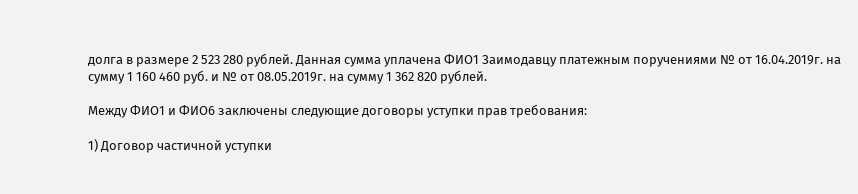долга в размере 2 523 280 рублей. Данная сумма уплачена ФИО1 Заимодавцу платежным поручениями № от 16.04.2019г. на сумму 1 160 460 руб. и № от 08.05.2019г. на сумму 1 362 820 рублей.

Между ФИО1 и ФИО6 заключены следующие договоры уступки прав требования:

1) Договор частичной уступки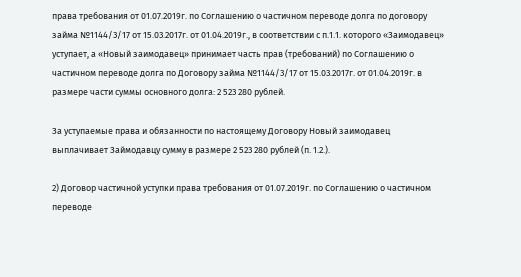права требования от 01.07.2019г. по Соглашению о частичном переводе долга по договору займа №1144/3/17 от 15.03.2017г. от 01.04.2019г., в соответствии с п.1.1. которого «Заимодавец» уступает, а «Новый заимодавец» принимает часть прав (требований) по Соглашению о частичном переводе долга по Договору займа №1144/3/17 от 15.03.2017г. от 01.04.2019г. в размере части суммы основного долга: 2 523 280 рублей.

За уступаемые права и обязанности по настоящему Договору Новый заимодавец выплачивает Займодавцу сумму в размере 2 523 280 рублей (п. 1.2.).

2) Договор частичной уступки права требования от 01.07.2019г. по Соглашению о частичном переводе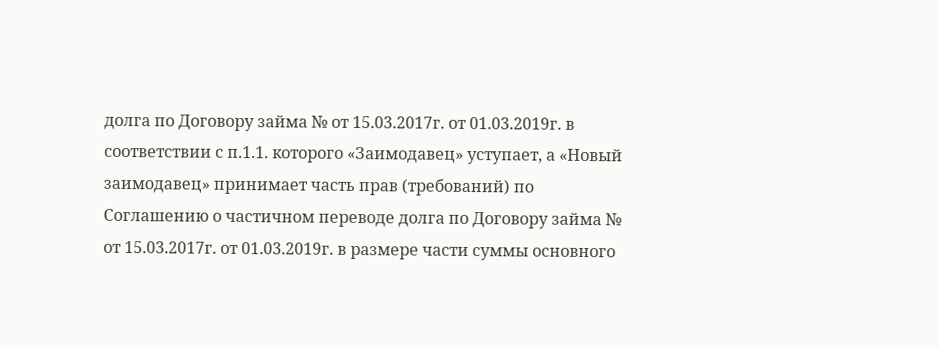долга по Договору займа № от 15.03.2017г. от 01.03.2019г. в соответствии с п.1.1. которого «Заимодавец» уступает, а «Новый заимодавец» принимает часть прав (требований) по Соглашению о частичном переводе долга по Договору займа № от 15.03.2017г. от 01.03.2019г. в размере части суммы основного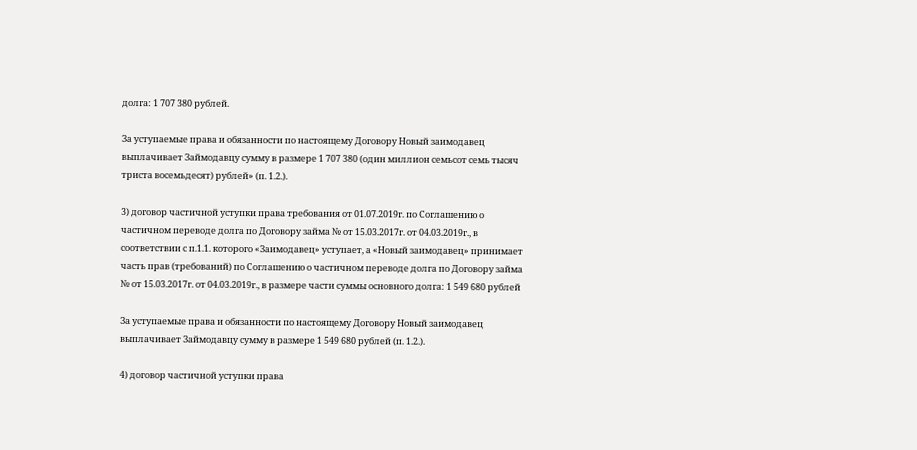долга: 1 707 380 рублей.

За уступаемые права и обязанности по настоящему Договору Новый заимодавец выплачивает Займодавцу сумму в размере 1 707 380 (один миллион семьсот семь тысяч триста восемьдесят) рублей» (п. 1.2.).

3) договор частичной уступки права требования от 01.07.2019г. по Соглашению о частичном переводе долга по Договору займа № от 15.03.2017г. от 04.03.2019г., в соответствии с п.1.1. которого «Заимодавец» уступает, а «Новый заимодавец» принимает часть прав (требований) по Соглашению о частичном переводе долга по Договору займа № от 15.03.2017г. от 04.03.2019г., в размере части суммы основного долга: 1 549 680 рублей

За уступаемые права и обязанности по настоящему Договору Новый заимодавец выплачивает Займодавцу сумму в размере 1 549 680 рублей (п. 1.2.).

4) договор частичной уступки права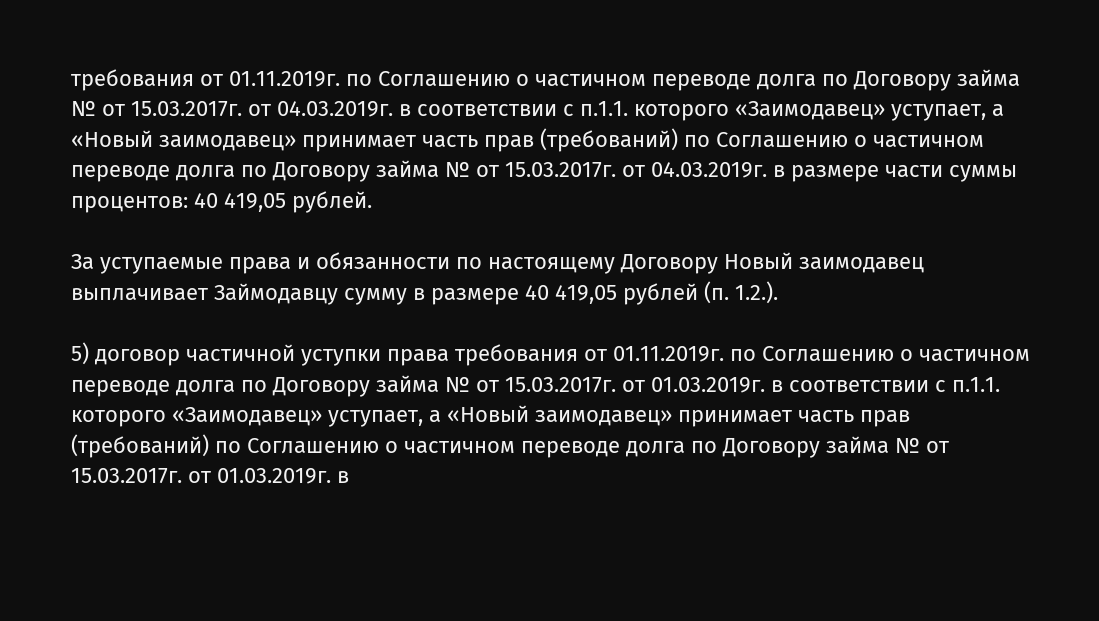требования от 01.11.2019г. по Соглашению о частичном переводе долга по Договору займа № от 15.03.2017г. от 04.03.2019г. в соответствии с п.1.1. которого «Заимодавец» уступает, а «Новый заимодавец» принимает часть прав (требований) по Соглашению о частичном переводе долга по Договору займа № от 15.03.2017г. от 04.03.2019г. в размере части суммы процентов: 40 419,05 рублей.

За уступаемые права и обязанности по настоящему Договору Новый заимодавец выплачивает Займодавцу сумму в размере 40 419,05 рублей (п. 1.2.).

5) договор частичной уступки права требования от 01.11.2019г. по Соглашению о частичном переводе долга по Договору займа № от 15.03.2017г. от 01.03.2019г. в соответствии с п.1.1. которого «Заимодавец» уступает, а «Новый заимодавец» принимает часть прав (требований) по Соглашению о частичном переводе долга по Договору займа № от 15.03.2017г. от 01.03.2019г. в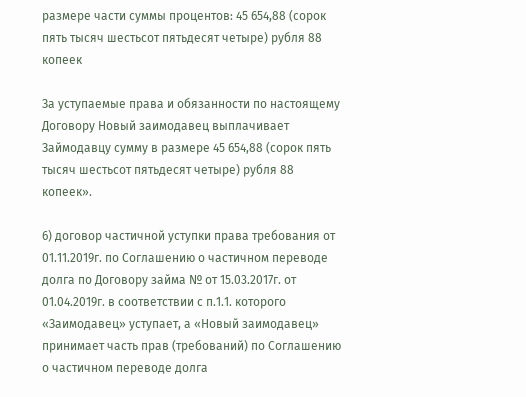размере части суммы процентов: 45 654,88 (сорок пять тысяч шестьсот пятьдесят четыре) рубля 88 копеек

За уступаемые права и обязанности по настоящему Договору Новый заимодавец выплачивает Займодавцу сумму в размере 45 654,88 (сорок пять тысяч шестьсот пятьдесят четыре) рубля 88 копеек».

6) договор частичной уступки права требования от 01.11.2019г. по Соглашению о частичном переводе долга по Договору займа № от 15.03.2017г. от 01.04.2019г. в соответствии с п.1.1. которого «Заимодавец» уступает, а «Новый заимодавец» принимает часть прав (требований) по Соглашению о частичном переводе долга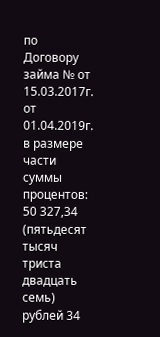по Договору займа № от 15.03.2017г. от 01.04.2019г. в размере части суммы процентов: 50 327,34 (пятьдесят тысяч триста двадцать семь) рублей 34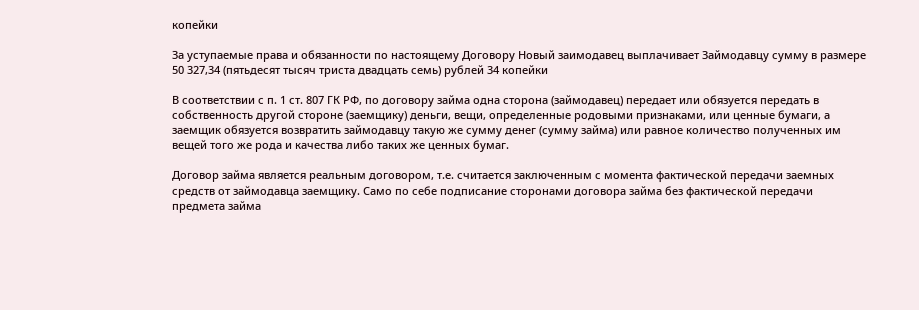копейки

За уступаемые права и обязанности по настоящему Договору Новый заимодавец выплачивает Займодавцу сумму в размере 50 327,34 (пятьдесят тысяч триста двадцать семь) рублей 34 копейки

В соответствии с п. 1 ст. 807 ГК РФ, по договору займа одна сторона (займодавец) передает или обязуется передать в собственность другой стороне (заемщику) деньги, вещи, определенные родовыми признаками, или ценные бумаги, а заемщик обязуется возвратить займодавцу такую же сумму денег (сумму займа) или равное количество полученных им вещей того же рода и качества либо таких же ценных бумаг.

Договор займа является реальным договором, т.е. считается заключенным с момента фактической передачи заемных средств от займодавца заемщику. Само по себе подписание сторонами договора займа без фактической передачи предмета займа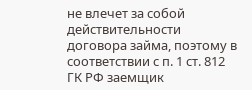не влечет за собой действительности договора займа, поэтому в соответствии с п. 1 ст. 812 ГК РФ заемщик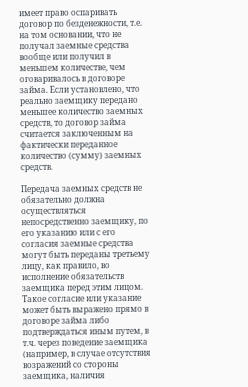имеет право оспаривать договор по безденежности, т.е. на том основании, что не получал заемные средства вообще или получил в меньшем количестве, чем оговаривалось в договоре займа. Если установлено, что реально заемщику передано меньшее количество заемных средств, то договор займа считается заключенным на фактически переданное количество (сумму) заемных средств.

Передача заемных средств не обязательно должна осуществляться непосредственно заемщику, по его указанию или с его согласия заемные средства могут быть переданы третьему лицу, как правило, во исполнение обязательств заемщика перед этим лицом. Такое согласие или указание может быть выражено прямо в договоре займа либо подтверждаться иным путем, в т.ч. через поведение заемщика (например, в случае отсутствия возражений со стороны заемщика, наличия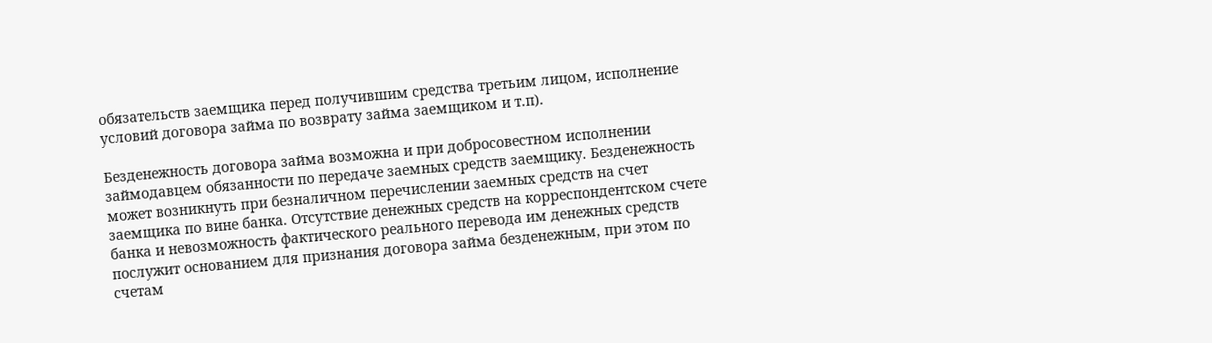обязательств заемщика перед получившим средства третьим лицом, исполнение условий договора займа по возврату займа заемщиком и т.п).

Безденежность договора займа возможна и при добросовестном исполнении займодавцем обязанности по передаче заемных средств заемщику. Безденежность может возникнуть при безналичном перечислении заемных средств на счет заемщика по вине банка. Отсутствие денежных средств на корреспондентском счете банка и невозможность фактического реального перевода им денежных средств послужит основанием для признания договора займа безденежным, при этом по счетам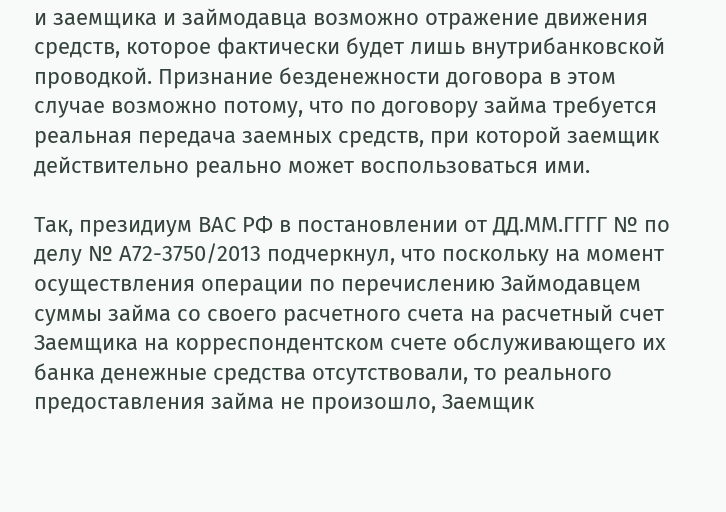и заемщика и займодавца возможно отражение движения средств, которое фактически будет лишь внутрибанковской проводкой. Признание безденежности договора в этом случае возможно потому, что по договору займа требуется реальная передача заемных средств, при которой заемщик действительно реально может воспользоваться ими.

Так, президиум ВАС РФ в постановлении от ДД.ММ.ГГГГ № по делу № А72-3750/2013 подчеркнул, что поскольку на момент осуществления операции по перечислению Займодавцем суммы займа со своего расчетного счета на расчетный счет Заемщика на корреспондентском счете обслуживающего их банка денежные средства отсутствовали, то реального предоставления займа не произошло, Заемщик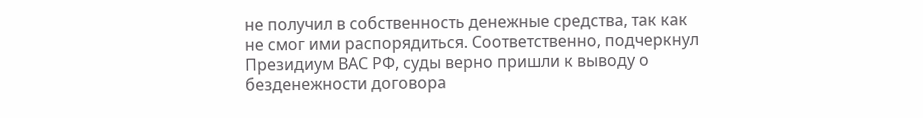не получил в собственность денежные средства, так как не смог ими распорядиться. Соответственно, подчеркнул Президиум ВАС РФ, суды верно пришли к выводу о безденежности договора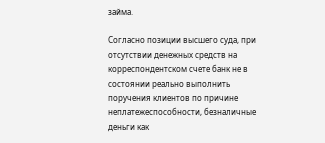займа.

Согласно позиции высшего суда, при отсутствии денежных средств на корреспондентском счете банк не в состоянии реально выполнить поручения клиентов по причине неплатежеспособности, безналичные деньги как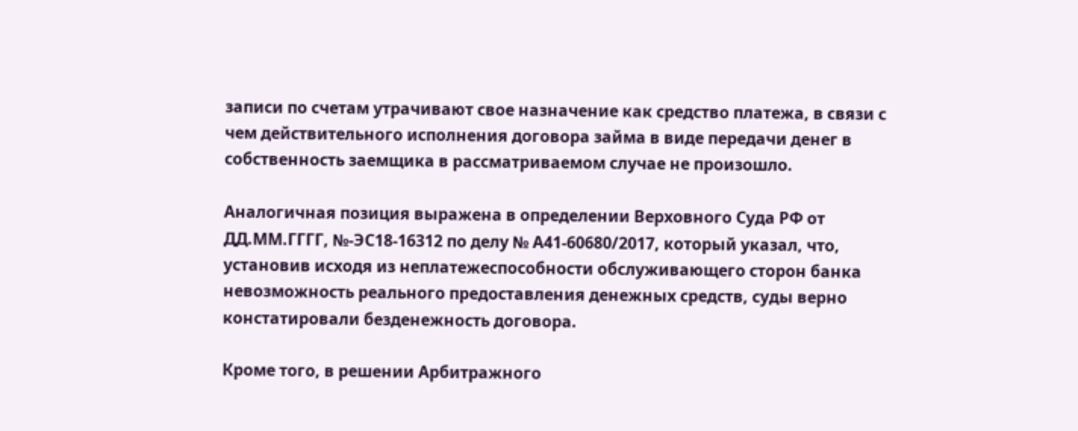записи по счетам утрачивают свое назначение как средство платежа, в связи с чем действительного исполнения договора займа в виде передачи денег в собственность заемщика в рассматриваемом случае не произошло.

Аналогичная позиция выражена в определении Верховного Суда РФ от ДД.ММ.ГГГГ, №-ЭС18-16312 по делу № А41-60680/2017, который указал, что, установив исходя из неплатежеспособности обслуживающего сторон банка невозможность реального предоставления денежных средств, суды верно констатировали безденежность договора.

Кроме того, в решении Арбитражного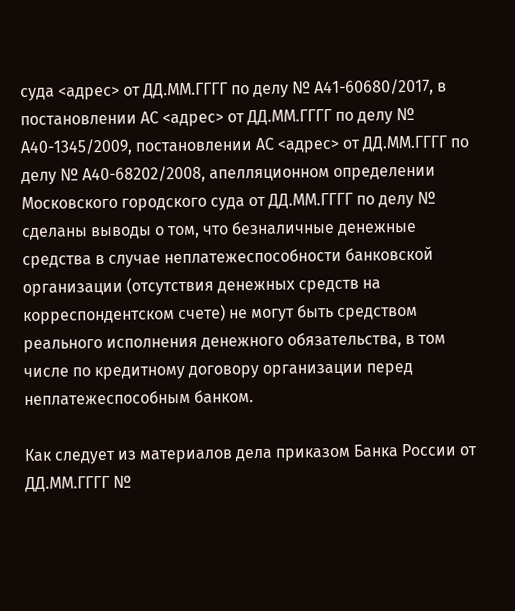суда <адрес> от ДД.ММ.ГГГГ по делу № А41-60680/2017, в постановлении АС <адрес> от ДД.ММ.ГГГГ по делу № А40-1345/2009, постановлении АС <адрес> от ДД.ММ.ГГГГ по делу № А40-68202/2008, апелляционном определении Московского городского суда от ДД.ММ.ГГГГ по делу № сделаны выводы о том, что безналичные денежные средства в случае неплатежеспособности банковской организации (отсутствия денежных средств на корреспондентском счете) не могут быть средством реального исполнения денежного обязательства, в том числе по кредитному договору организации перед неплатежеспособным банком.

Как следует из материалов дела приказом Банка России от ДД.ММ.ГГГГ №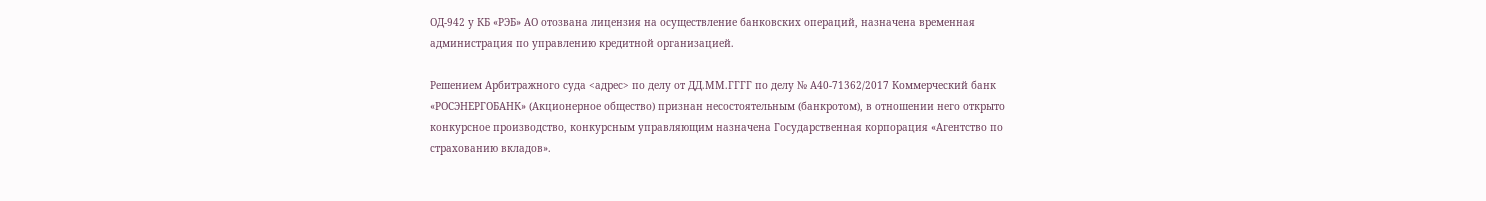ОД-942 у КБ «РЭБ» АО отозвана лицензия на осуществление банковских операций, назначена временная администрация по управлению кредитной организацией.

Решением Арбитражного суда <адрес> по делу от ДД.ММ.ГГГГ по делу № А40-71362/2017 Коммерческий банк «РОСЭНЕРГОБАНК» (Акционерное общество) признан несостоятельным (банкротом), в отношении него открыто конкурсное производство, конкурсным управляющим назначена Государственная корпорация «Агентство по страхованию вкладов».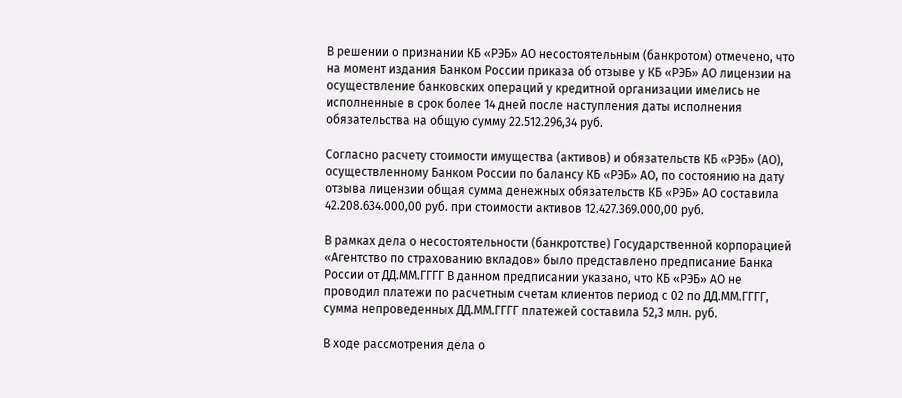В решении о признании КБ «РЭБ» АО несостоятельным (банкротом) отмечено, что на момент издания Банком России приказа об отзыве у КБ «РЭБ» АО лицензии на осуществление банковских операций у кредитной организации имелись не исполненные в срок более 14 дней после наступления даты исполнения обязательства на общую сумму 22.512.296,34 руб.

Согласно расчету стоимости имущества (активов) и обязательств КБ «РЭБ» (АО), осуществленному Банком России по балансу КБ «РЭБ» АО, по состоянию на дату отзыва лицензии общая сумма денежных обязательств КБ «РЭБ» АО составила 42.208.634.000,00 руб. при стоимости активов 12.427.369.000,00 руб.

В рамках дела о несостоятельности (банкротстве) Государственной корпорацией «Агентство по страхованию вкладов» было представлено предписание Банка России от ДД.ММ.ГГГГ В данном предписании указано, что КБ «РЭБ» АО не проводил платежи по расчетным счетам клиентов период с 02 по ДД.ММ.ГГГГ, сумма непроведенных ДД.ММ.ГГГГ платежей составила 52,3 млн. руб.

В ходе рассмотрения дела о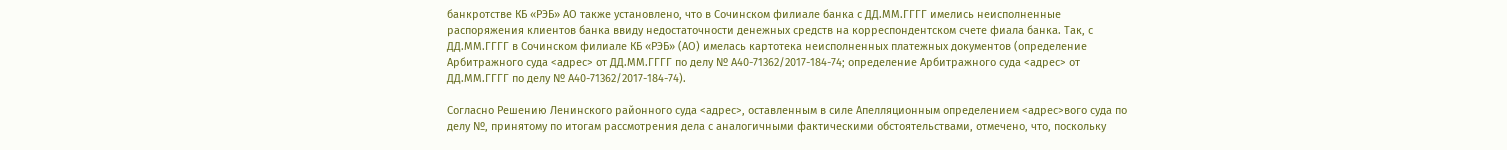банкротстве КБ «РЭБ» АО также установлено, что в Сочинском филиале банка с ДД.ММ.ГГГГ имелись неисполненные распоряжения клиентов банка ввиду недостаточности денежных средств на корреспондентском счете фиала банка. Так, с ДД.ММ.ГГГГ в Сочинском филиале КБ «РЭБ» (АО) имелась картотека неисполненных платежных документов (определение Арбитражного суда <адрес> от ДД.ММ.ГГГГ по делу № А40-71362/2017-184-74; определение Арбитражного суда <адрес> от ДД.ММ.ГГГГ по делу № А40-71362/2017-184-74).

Согласно Решению Ленинского районного суда <адрес>, оставленным в силе Апелляционным определением <адрес>вого суда по делу №, принятому по итогам рассмотрения дела с аналогичными фактическими обстоятельствами, отмечено, что, поскольку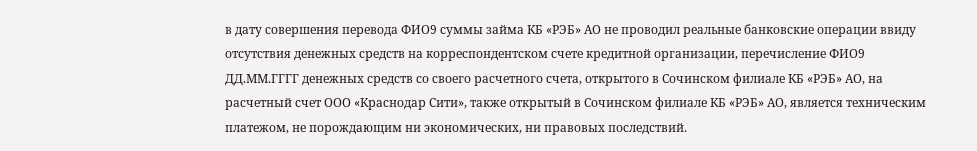в дату совершения перевода ФИО9 суммы займа КБ «РЭБ» АО не проводил реальные банковские операции ввиду отсутствия денежных средств на корреспондентском счете кредитной организации, перечисление ФИО9 ДД.ММ.ГГГГ денежных средств со своего расчетного счета, открытого в Сочинском филиале КБ «РЭБ» АО, на расчетный счет ООО «Краснодар Сити», также открытый в Сочинском филиале КБ «РЭБ» АО, является техническим платежом, не порождающим ни экономических, ни правовых последствий.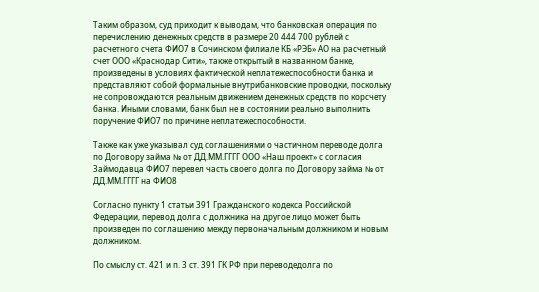Таким образом, суд приходит к выводам, что банковская операция по перечислению денежных средств в размере 20 444 700 рублей с расчетного счета ФИО7 в Сочинском филиале КБ «РЭБ» АО на расчетный счет ООО «Краснодар Сити», также открытый в названном банке, произведены в условиях фактической неплатежеспособности банка и представляют собой формальные внутрибанковские проводки, поскольку не сопровождаются реальным движением денежных средств по корсчету банка. Иными словами, банк был не в состоянии реально выполнить поручение ФИО7 по причине неплатежеспособности.

Также как уже указывал суд соглашениями о частичном переводе долга по Договору займа № от ДД.ММ.ГГГГ ООО «Наш проект» с согласия Займодавца ФИО7 перевел часть своего долга по Договору займа № от ДД.ММ.ГГГГ на ФИО8

Согласно пункту 1 статьи 391 Гражданского кодекса Российской Федерации, перевод долга с должника на другое лицо может быть произведен по соглашению между первоначальным должником и новым должником.

По смыслу ст. 421 и п. 3 ст. 391 ГК РФ при переводедолга по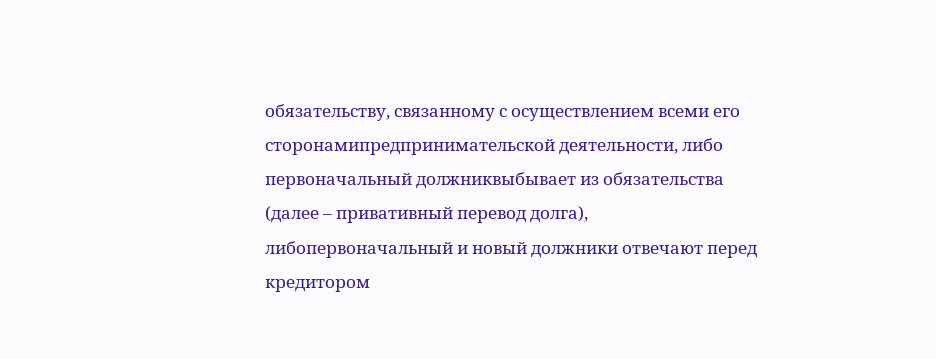обязательству, связанному с осуществлением всеми его сторонамипредпринимательской деятельности, либо первоначальный должниквыбывает из обязательства (далее – привативный перевод долга), либопервоначальный и новый должники отвечают перед кредитором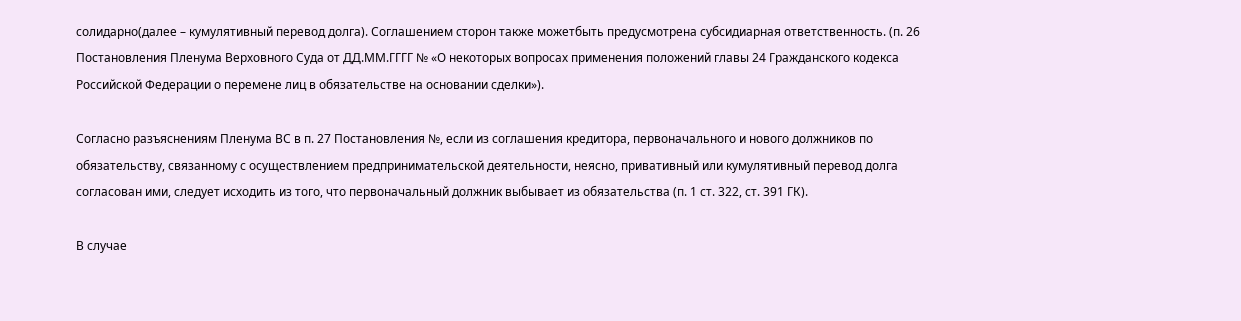солидарно(далее – кумулятивный перевод долга). Соглашением сторон также можетбыть предусмотрена субсидиарная ответственность. (п. 26 Постановления Пленума Верховного Суда от ДД.ММ.ГГГГ № «О некоторых вопросах применения положений главы 24 Гражданского кодекса Российской Федерации о перемене лиц в обязательстве на основании сделки»).

Согласно разъяснениям Пленума ВС в п. 27 Постановления №, если из соглашения кредитора, первоначального и нового должников по обязательству, связанному с осуществлением предпринимательской деятельности, неясно, привативный или кумулятивный перевод долга согласован ими, следует исходить из того, что первоначальный должник выбывает из обязательства (п. 1 ст. 322, ст. 391 ГК).

В случае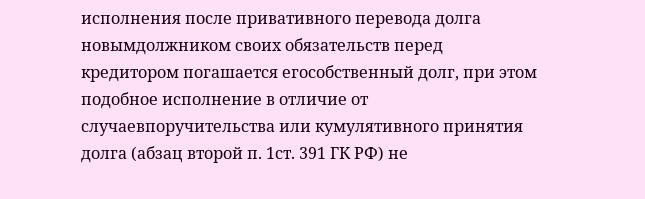исполнения после привативного перевода долга новымдолжником своих обязательств перед кредитором погашается егособственный долг, при этом подобное исполнение в отличие от случаевпоручительства или кумулятивного принятия долга (абзац второй п. 1ст. 391 ГК РФ) не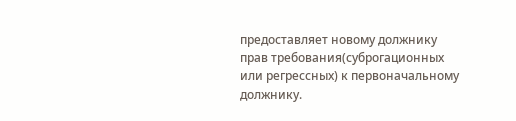предоставляет новому должнику прав требования(суброгационных или регрессных) к первоначальному должнику.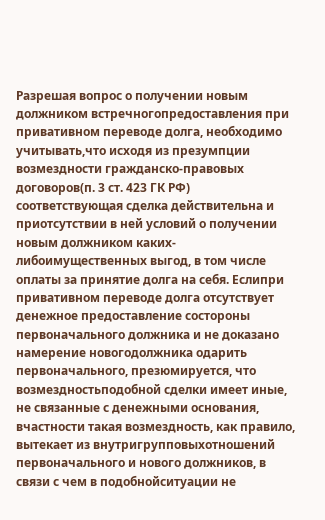Разрешая вопрос о получении новым должником встречногопредоставления при привативном переводе долга, необходимо учитывать,что исходя из презумпции возмездности гражданско-правовых договоров(п. 3 ст. 423 ГК РФ) соответствующая сделка действительна и приотсутствии в ней условий о получении новым должником каких-либоимущественных выгод, в том числе оплаты за принятие долга на себя. Еслипри привативном переводе долга отсутствует денежное предоставление состороны первоначального должника и не доказано намерение новогодолжника одарить первоначального, презюмируется, что возмездностьподобной сделки имеет иные, не связанные с денежными основания, вчастности такая возмездность, как правило, вытекает из внутригрупповыхотношений первоначального и нового должников, в связи с чем в подобнойситуации не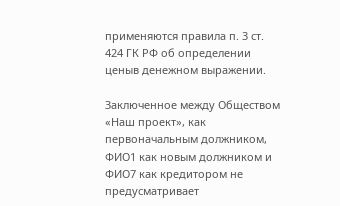применяются правила п. 3 ст. 424 ГК РФ об определении ценыв денежном выражении.

Заключенное между Обществом «Наш проект», как первоначальным должником, ФИО1 как новым должником и ФИО7 как кредитором не предусматривает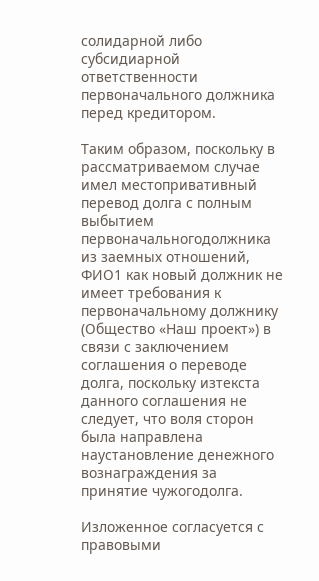солидарной либо субсидиарной ответственности первоначального должника перед кредитором.

Таким образом, поскольку в рассматриваемом случае имел местопривативный перевод долга с полным выбытием первоначальногодолжника из заемных отношений, ФИО1 как новый должник не имеет требования к первоначальному должнику (Общество «Наш проект») в связи с заключением соглашения о переводе долга, поскольку изтекста данного соглашения не следует, что воля сторон была направлена наустановление денежного вознаграждения за принятие чужогодолга.

Изложенное согласуется с правовыми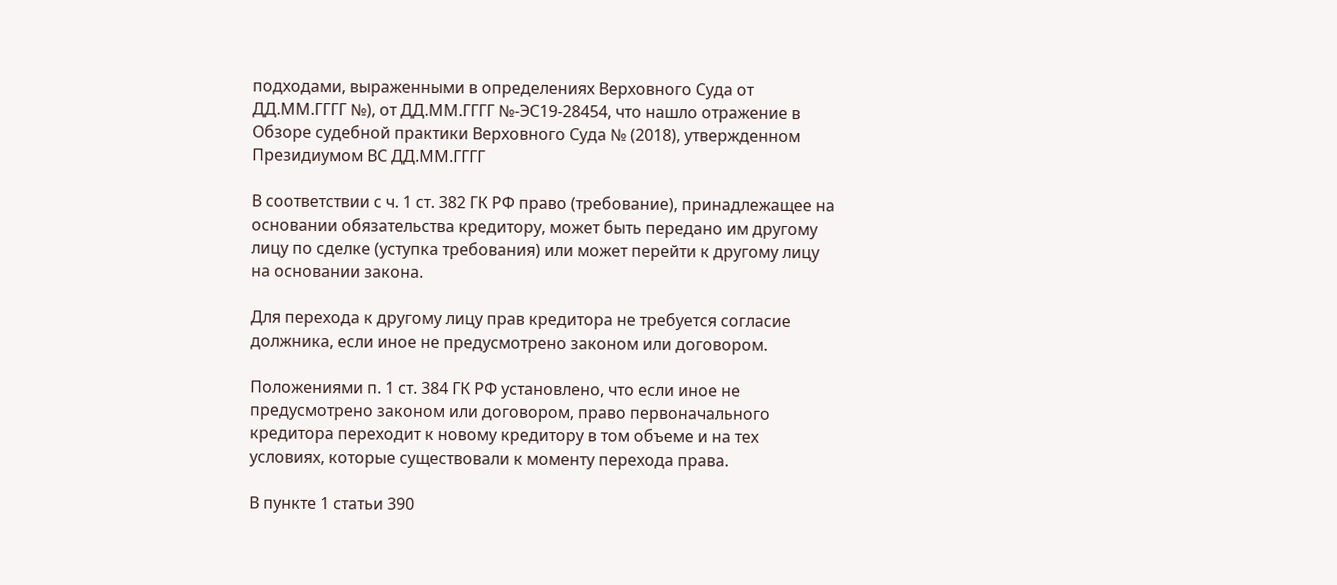подходами, выраженными в определениях Верховного Суда от ДД.ММ.ГГГГ №), от ДД.ММ.ГГГГ №-ЭС19-28454, что нашло отражение в Обзоре судебной практики Верховного Суда № (2018), утвержденном Президиумом ВС ДД.ММ.ГГГГ

В соответствии с ч. 1 ст. 382 ГК РФ право (требование), принадлежащее на основании обязательства кредитору, может быть передано им другому лицу по сделке (уступка требования) или может перейти к другому лицу на основании закона.

Для перехода к другому лицу прав кредитора не требуется согласие должника, если иное не предусмотрено законом или договором.

Положениями п. 1 ст. 384 ГК РФ установлено, что если иное не предусмотрено законом или договором, право первоначального кредитора переходит к новому кредитору в том объеме и на тех условиях, которые существовали к моменту перехода права.

В пункте 1 статьи 390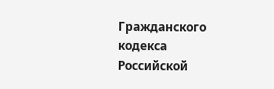Гражданского кодекса Российской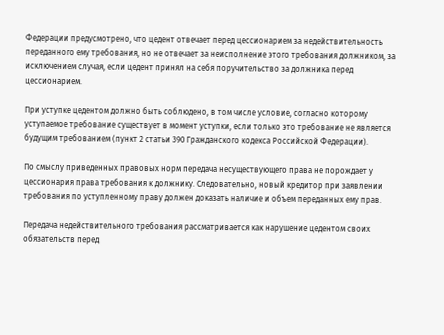Федерации предусмотрено, что цедент отвечает перед цессионарием за недействительность переданного ему требования, но не отвечает за неисполнение этого требования должником, за исключением случая, если цедент принял на себя поручительство за должника перед цессионарием.

При уступке цедентом должно быть соблюдено, в том числе условие, согласно которому уступаемое требование существует в момент уступки, если только это требование не является будущим требованием (пункт 2 статьи 390 Гражданского кодекса Российской Федерации).

По смыслу приведенных правовых норм передача несуществующего права не порождает у цессионария права требования к должнику. Следовательно, новый кредитор при заявлении требования по уступленному праву должен доказать наличие и объем переданных ему прав.

Передача недействительного требования рассматривается как нарушение цедентом своих обязательств перед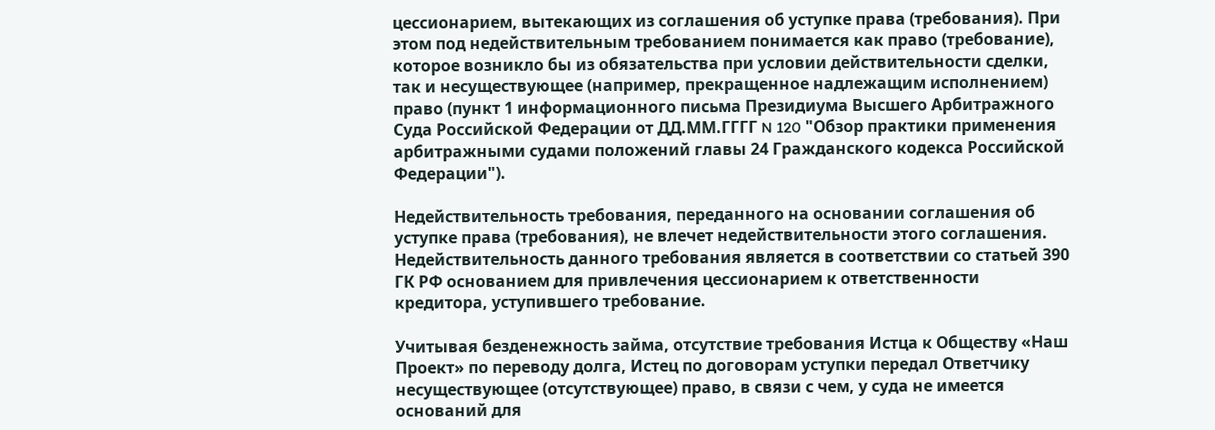цессионарием, вытекающих из соглашения об уступке права (требования). При этом под недействительным требованием понимается как право (требование), которое возникло бы из обязательства при условии действительности сделки, так и несуществующее (например, прекращенное надлежащим исполнением) право (пункт 1 информационного письма Президиума Высшего Арбитражного Суда Российской Федерации от ДД.ММ.ГГГГ N 120 "Обзор практики применения арбитражными судами положений главы 24 Гражданского кодекса Российской Федерации").

Недействительность требования, переданного на основании соглашения об уступке права (требования), не влечет недействительности этого соглашения. Недействительность данного требования является в соответствии со статьей 390 ГК РФ основанием для привлечения цессионарием к ответственности кредитора, уступившего требование.

Учитывая безденежность займа, отсутствие требования Истца к Обществу «Наш Проект» по переводу долга, Истец по договорам уступки передал Ответчику несуществующее (отсутствующее) право, в связи с чем, у суда не имеется оснований для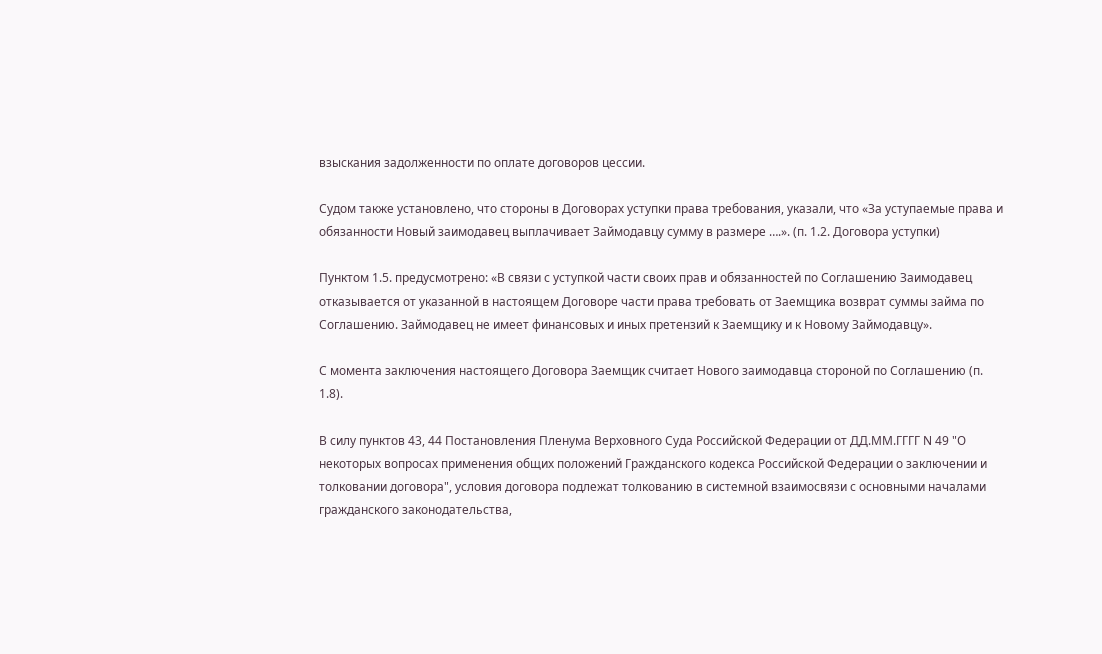взыскания задолженности по оплате договоров цессии.

Судом также установлено, что стороны в Договорах уступки права требования, указали, что «За уступаемые права и обязанности Новый заимодавец выплачивает Займодавцу сумму в размере ….». (п. 1.2. Договора уступки)

Пунктом 1.5. предусмотрено: «В связи с уступкой части своих прав и обязанностей по Соглашению Заимодавец отказывается от указанной в настоящем Договоре части права требовать от Заемщика возврат суммы займа по Соглашению. Займодавец не имеет финансовых и иных претензий к Заемщику и к Новому Займодавцу».

С момента заключения настоящего Договора Заемщик считает Нового заимодавца стороной по Соглашению (п. 1.8).

В силу пунктов 43, 44 Постановления Пленума Верховного Суда Российской Федерации от ДД.ММ.ГГГГ N 49 "О некоторых вопросах применения общих положений Гражданского кодекса Российской Федерации о заключении и толковании договора", условия договора подлежат толкованию в системной взаимосвязи с основными началами гражданского законодательства,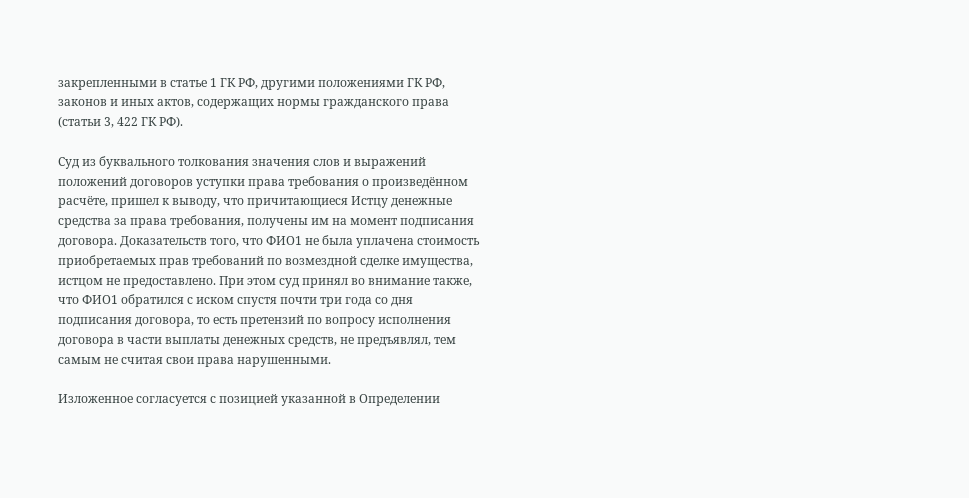закрепленными в статье 1 ГК РФ, другими положениями ГК РФ, законов и иных актов, содержащих нормы гражданского права (статьи 3, 422 ГК РФ).

Суд из буквального толкования значения слов и выражений положений договоров уступки права требования о произведённом расчёте, пришел к выводу, что причитающиеся Истцу денежные средства за права требования, получены им на момент подписания договора. Доказательств того, что ФИО1 не была уплачена стоимость приобретаемых прав требований по возмездной сделке имущества, истцом не предоставлено. При этом суд принял во внимание также, что ФИО1 обратился с иском спустя почти три года со дня подписания договора, то есть претензий по вопросу исполнения договора в части выплаты денежных средств, не предъявлял, тем самым не считая свои права нарушенными.

Изложенное согласуется с позицией указанной в Определении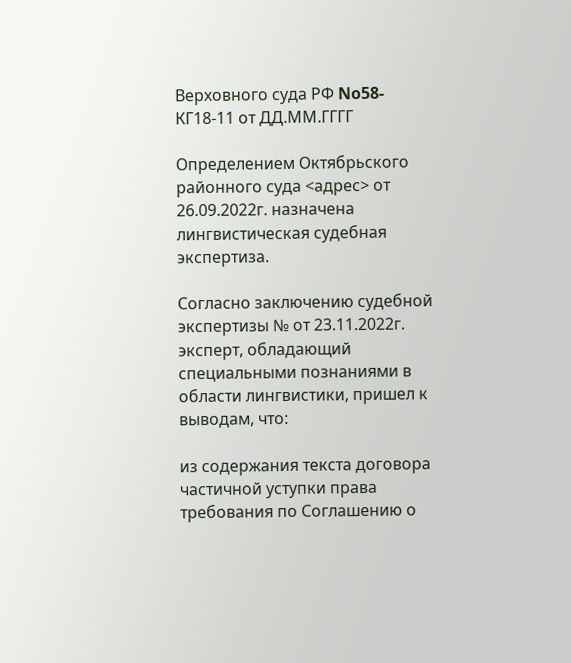Верховного суда РФ No58-КГ18-11 от ДД.ММ.ГГГГ

Определением Октябрьского районного суда <адрес> от 26.09.2022г. назначена лингвистическая судебная экспертиза.

Согласно заключению судебной экспертизы № от 23.11.2022г. эксперт, обладающий специальными познаниями в области лингвистики, пришел к выводам, что:

из содержания текста договора частичной уступки права требования по Соглашению о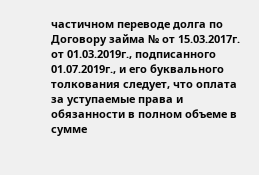частичном переводе долга по Договору займа № от 15.03.2017г. от 01.03.2019г., подписанного 01.07.2019г., и его буквального толкования следует, что оплата за уступаемые права и обязанности в полном объеме в сумме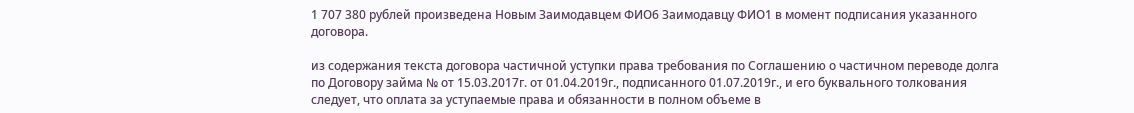1 707 380 рублей произведена Новым Заимодавцем ФИО6 Заимодавцу ФИО1 в момент подписания указанного договора.

из содержания текста договора частичной уступки права требования по Соглашению о частичном переводе долга по Договору займа № от 15.03.2017г. от 01.04.2019г., подписанного 01.07.2019г., и его буквального толкования следует, что оплата за уступаемые права и обязанности в полном объеме в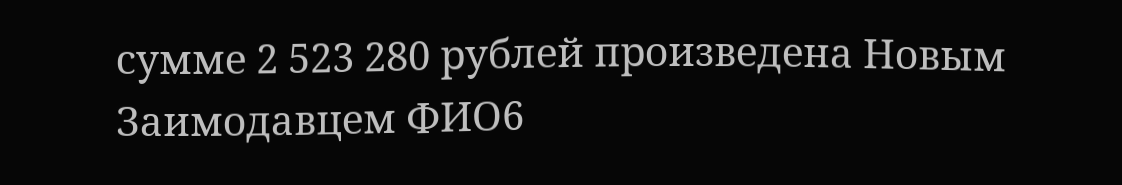сумме 2 523 280 рублей произведена Новым Заимодавцем ФИО6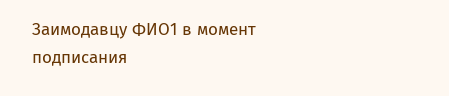Заимодавцу ФИО1 в момент подписания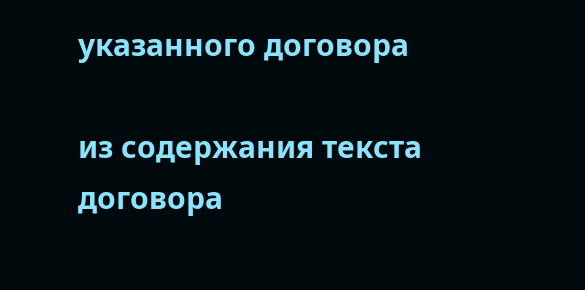указанного договора

из содержания текста договора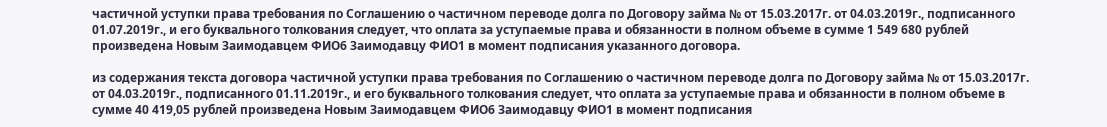частичной уступки права требования по Соглашению о частичном переводе долга по Договору займа № от 15.03.2017г. от 04.03.2019г., подписанного 01.07.2019г., и его буквального толкования следует, что оплата за уступаемые права и обязанности в полном объеме в сумме 1 549 680 рублей произведена Новым Заимодавцем ФИО6 Заимодавцу ФИО1 в момент подписания указанного договора.

из содержания текста договора частичной уступки права требования по Соглашению о частичном переводе долга по Договору займа № от 15.03.2017г. от 04.03.2019г., подписанного 01.11.2019г., и его буквального толкования следует, что оплата за уступаемые права и обязанности в полном объеме в сумме 40 419,05 рублей произведена Новым Заимодавцем ФИО6 Заимодавцу ФИО1 в момент подписания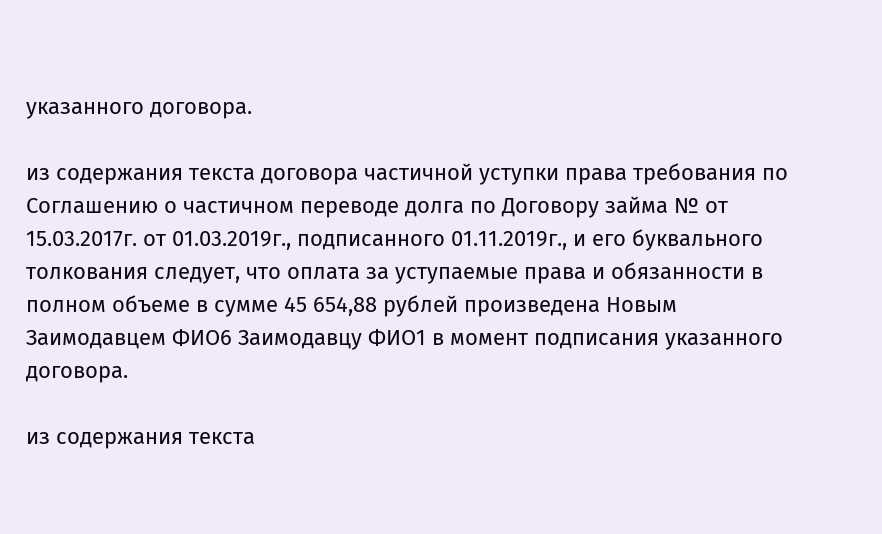указанного договора.

из содержания текста договора частичной уступки права требования по Соглашению о частичном переводе долга по Договору займа № от 15.03.2017г. от 01.03.2019г., подписанного 01.11.2019г., и его буквального толкования следует, что оплата за уступаемые права и обязанности в полном объеме в сумме 45 654,88 рублей произведена Новым Заимодавцем ФИО6 Заимодавцу ФИО1 в момент подписания указанного договора.

из содержания текста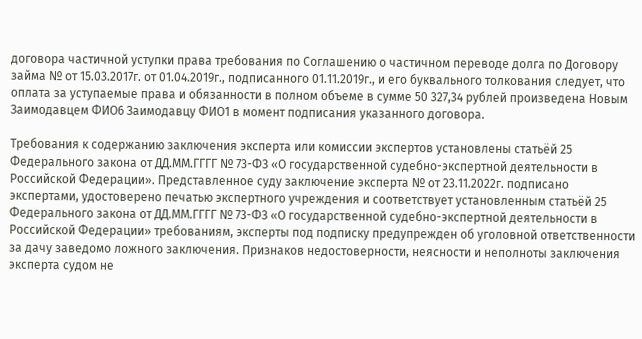договора частичной уступки права требования по Соглашению о частичном переводе долга по Договору займа № от 15.03.2017г. от 01.04.2019г., подписанного 01.11.2019г., и его буквального толкования следует, что оплата за уступаемые права и обязанности в полном объеме в сумме 50 327,34 рублей произведена Новым Заимодавцем ФИО6 Заимодавцу ФИО1 в момент подписания указанного договора.

Требования к содержанию заключения эксперта или комиссии экспертов установлены статьёй 25 Федерального закона от ДД.ММ.ГГГГ № 73-ФЗ «О государственной судебно-экспертной деятельности в Российской Федерации». Представленное суду заключение эксперта № от 23.11.2022г. подписано экспертами, удостоверено печатью экспертного учреждения и соответствует установленным статьёй 25 Федерального закона от ДД.ММ.ГГГГ № 73-ФЗ «О государственной судебно-экспертной деятельности в Российской Федерации» требованиям, эксперты под подписку предупрежден об уголовной ответственности за дачу заведомо ложного заключения. Признаков недостоверности, неясности и неполноты заключения эксперта судом не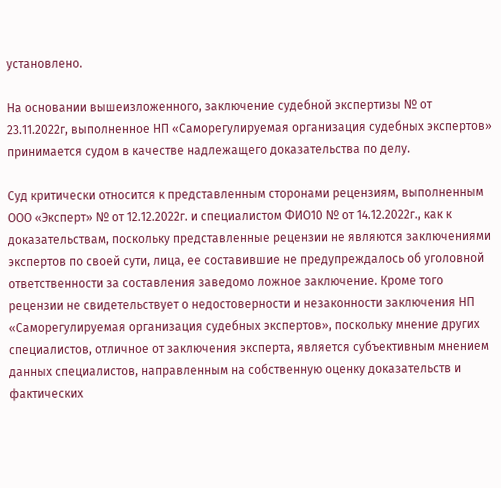установлено.

На основании вышеизложенного, заключение судебной экспертизы № от 23.11.2022г, выполненное НП «Саморегулируемая организация судебных экспертов» принимается судом в качестве надлежащего доказательства по делу.

Суд критически относится к представленным сторонами рецензиям, выполненным ООО «Эксперт» № от 12.12.2022г. и специалистом ФИО10 № от 14.12.2022г., как к доказательствам, поскольку представленные рецензии не являются заключениями экспертов по своей сути, лица, ее составившие не предупреждалось об уголовной ответственности за составления заведомо ложное заключение. Кроме того рецензии не свидетельствует о недостоверности и незаконности заключения НП «Саморегулируемая организация судебных экспертов», поскольку мнение других специалистов, отличное от заключения эксперта, является субъективным мнением данных специалистов, направленным на собственную оценку доказательств и фактических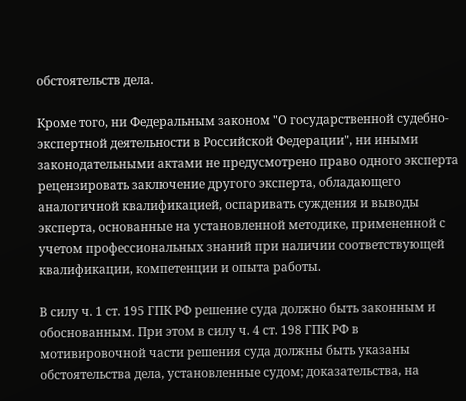обстоятельств дела.

Кроме того, ни Федеральным законом "О государственной судебно-экспертной деятельности в Российской Федерации", ни иными законодательными актами не предусмотрено право одного эксперта рецензировать заключение другого эксперта, обладающего аналогичной квалификацией, оспаривать суждения и выводы эксперта, основанные на установленной методике, примененной с учетом профессиональных знаний при наличии соответствующей квалификации, компетенции и опыта работы.

В силу ч. 1 ст. 195 ГПК РФ решение суда должно быть законным и обоснованным. При этом в силу ч. 4 ст. 198 ГПК РФ в мотивировочной части решения суда должны быть указаны обстоятельства дела, установленные судом; доказательства, на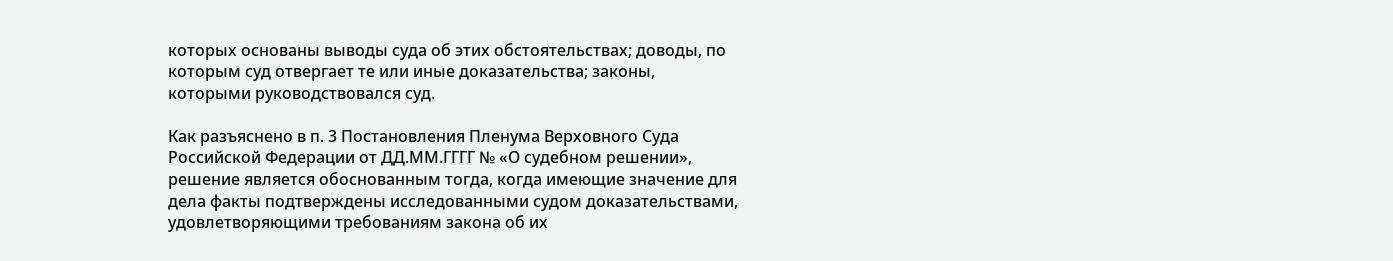которых основаны выводы суда об этих обстоятельствах; доводы, по которым суд отвергает те или иные доказательства; законы, которыми руководствовался суд.

Как разъяснено в п. 3 Постановления Пленума Верховного Суда Российской Федерации от ДД.ММ.ГГГГ № «О судебном решении», решение является обоснованным тогда, когда имеющие значение для дела факты подтверждены исследованными судом доказательствами, удовлетворяющими требованиям закона об их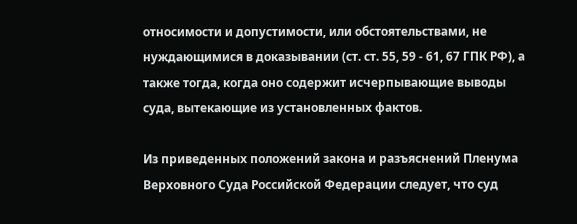относимости и допустимости, или обстоятельствами, не нуждающимися в доказывании (ст. ст. 55, 59 - 61, 67 ГПК РФ), а также тогда, когда оно содержит исчерпывающие выводы суда, вытекающие из установленных фактов.

Из приведенных положений закона и разъяснений Пленума Верховного Суда Российской Федерации следует, что суд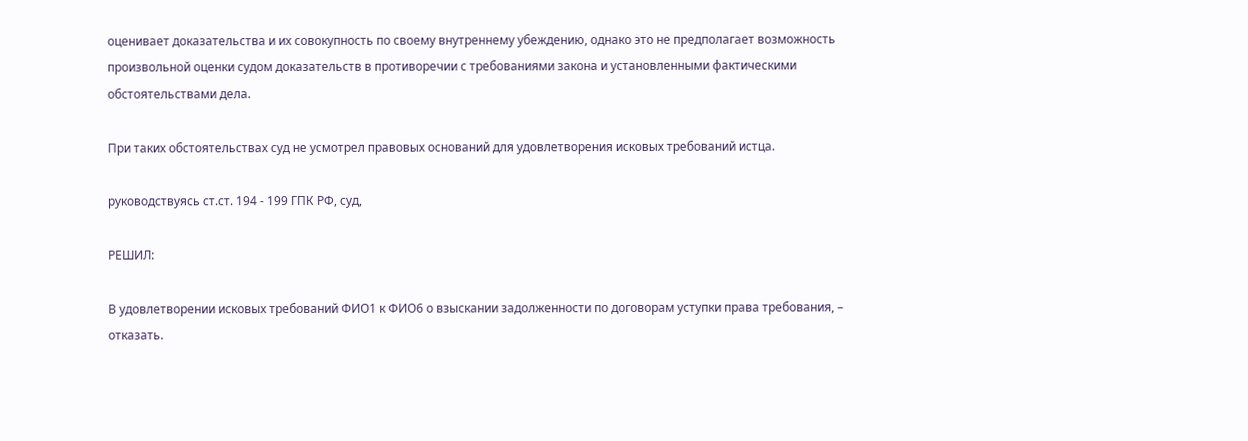оценивает доказательства и их совокупность по своему внутреннему убеждению, однако это не предполагает возможность произвольной оценки судом доказательств в противоречии с требованиями закона и установленными фактическими обстоятельствами дела.

При таких обстоятельствах суд не усмотрел правовых оснований для удовлетворения исковых требований истца.

руководствуясь ст.ст. 194 - 199 ГПК РФ, суд,

РЕШИЛ:

В удовлетворении исковых требований ФИО1 к ФИО6 о взыскании задолженности по договорам уступки права требования, – отказать.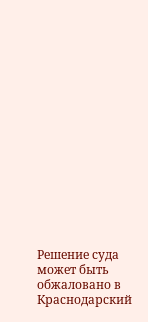Решение суда может быть обжаловано в Краснодарский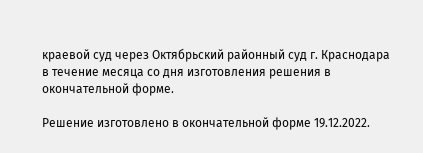краевой суд через Октябрьский районный суд г. Краснодара в течение месяца со дня изготовления решения в окончательной форме.

Решение изготовлено в окончательной форме 19.12.2022.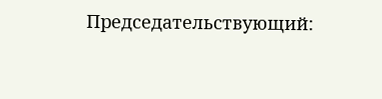Председательствующий: